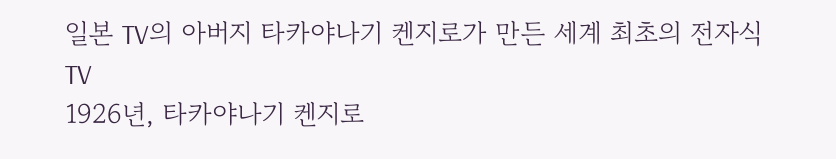일본 TV의 아버지 타카야나기 켄지로가 만든 세계 최초의 전자식 TV
1926년, 타카야나기 켄지로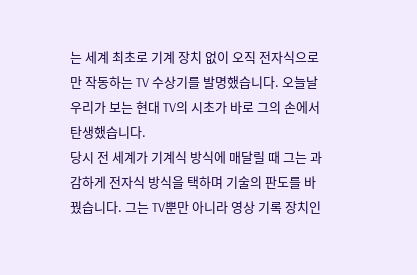는 세계 최초로 기계 장치 없이 오직 전자식으로만 작동하는 TV 수상기를 발명했습니다. 오늘날 우리가 보는 현대 TV의 시초가 바로 그의 손에서 탄생했습니다.
당시 전 세계가 기계식 방식에 매달릴 때 그는 과감하게 전자식 방식을 택하며 기술의 판도를 바꿨습니다. 그는 TV뿐만 아니라 영상 기록 장치인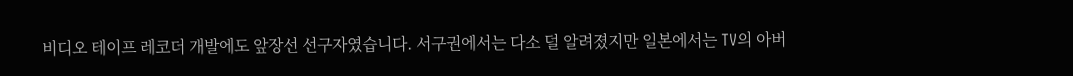비디오 테이프 레코더 개발에도 앞장선 선구자였습니다. 서구권에서는 다소 덜 알려졌지만 일본에서는 TV의 아버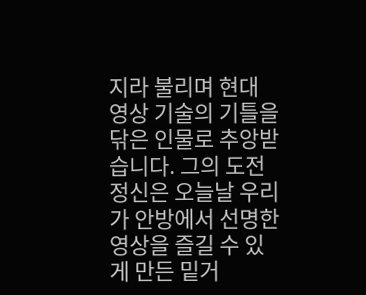지라 불리며 현대 영상 기술의 기틀을 닦은 인물로 추앙받습니다. 그의 도전 정신은 오늘날 우리가 안방에서 선명한 영상을 즐길 수 있게 만든 밑거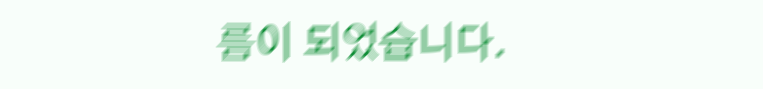름이 되었습니다.